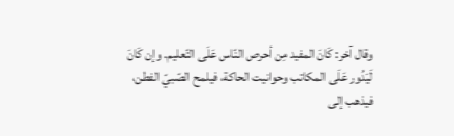وقال آخر: كَانَ المفيد مِن أحرص النّاس عَلَى التّعليم. وإن كَانَ لَيَدُور عَلَى المكاتب وحوانيت الحاكة، فيلمح الصّبيّ الفطن، فيذهب إلى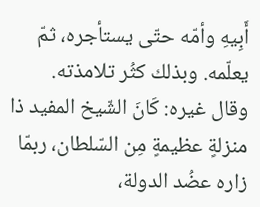أَبِيهِ وأمّه حتّى يستأجره، ثمّ يعلّمه. وبذلك كثُر تلامذته.
وقال غيره: كَانَ الشّيخ المفيد ذا منزلةٍ عظيمةٍ مِن السّلطان، ربمّا زاره عضُد الدولة،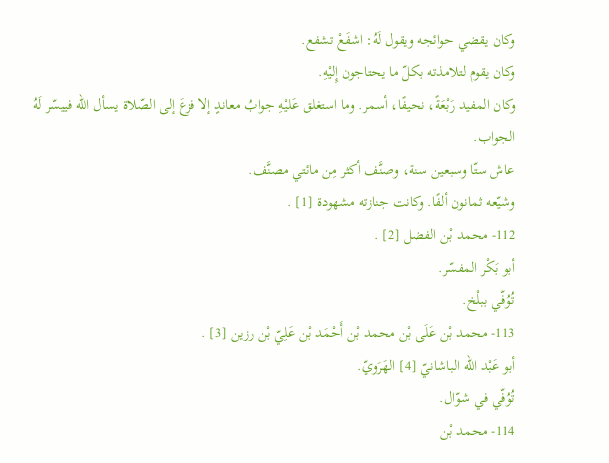وكان يقضي حوائجه ويقول لَهُ: اشفَعْ تشفع.
وكان يقوم لتلامذته بكلّ ما يحتاجون إِليْهِ.
وكان المفيد رَبْعَةً، نحيفًا، أسمر. وما استغلق عَليْهِ جوابُ معاندٍ إلا فزعَ إلى الصّلاة يسأل الله فييسّر لَهُ الجواب.
عاش ستّا وسبعين سنة، وصنَّف أكثر مِن مائتي مصنَّف.
وشيّعه ثمانون ألفًا. وكانت جنازته مشهودة [1] .
112- محمد بْن الفضل [2] .
أبو بَكْر المفسّر.
تُوُفّي ببلْخ.
113- محمد بْن عَلَى بْن محمد بْن أَحْمَد بْن عَلِيّ بْن رزين [3] .
أبو عَبْد الله الباشانيّ [4] الهَرَويّ.
تُوُفّي في شوّال.
114- محمد بْن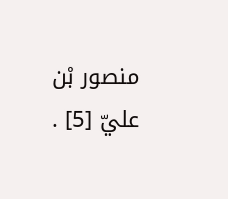منصور بْن عليّ [5] .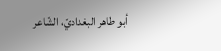أبو طاهر البغداديّ، الشّاعر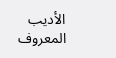الأديب المعروف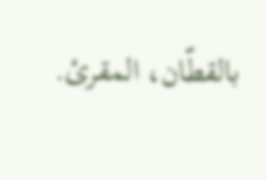بالقطّان، المقرئ.